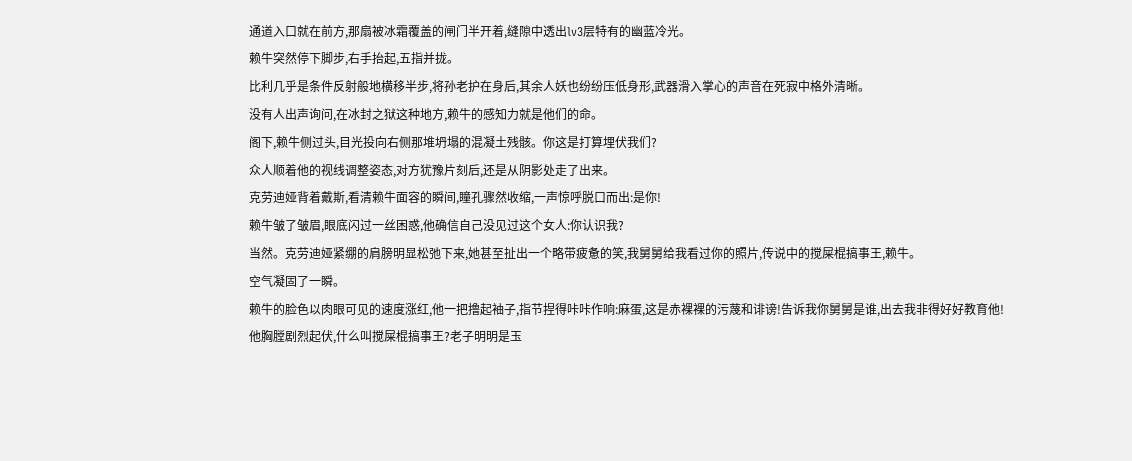通道入口就在前方,那扇被冰霜覆盖的闸门半开着,缝隙中透出lv3层特有的幽蓝冷光。
赖牛突然停下脚步,右手抬起,五指并拢。
比利几乎是条件反射般地横移半步,将孙老护在身后,其余人妖也纷纷压低身形,武器滑入掌心的声音在死寂中格外清晰。
没有人出声询问,在冰封之狱这种地方,赖牛的感知力就是他们的命。
阁下,赖牛侧过头,目光投向右侧那堆坍塌的混凝土残骸。你这是打算埋伏我们?
众人顺着他的视线调整姿态,对方犹豫片刻后,还是从阴影处走了出来。
克劳迪娅背着戴斯,看清赖牛面容的瞬间,瞳孔骤然收缩,一声惊呼脱口而出:是你!
赖牛皱了皱眉,眼底闪过一丝困惑,他确信自己没见过这个女人:你认识我?
当然。克劳迪娅紧绷的肩膀明显松弛下来,她甚至扯出一个略带疲惫的笑,我舅舅给我看过你的照片,传说中的搅屎棍搞事王,赖牛。
空气凝固了一瞬。
赖牛的脸色以肉眼可见的速度涨红,他一把撸起袖子,指节捏得咔咔作响:麻蛋,这是赤裸裸的污蔑和诽谤!告诉我你舅舅是谁,出去我非得好好教育他!
他胸膛剧烈起伏,什么叫搅屎棍搞事王?老子明明是玉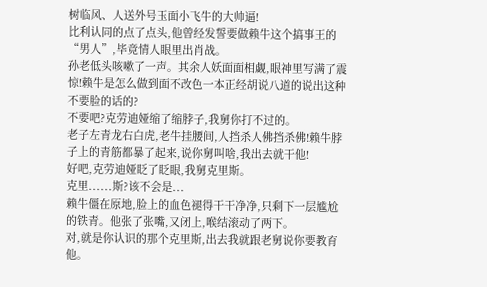树临风、人送外号玉面小飞牛的大帅逼!
比利认同的点了点头,他曾经发誓要做赖牛这个搞事王的“男人”,毕竟情人眼里出肖战。
孙老低头咳嗽了一声。其余人妖面面相觑,眼神里写满了震惊!赖牛是怎么做到面不改色一本正经胡说八道的说出这种不要脸的话的?
不要吧?克劳迪娅缩了缩脖子,我舅你打不过的。
老子左青龙右白虎,老牛挂腰间,人挡杀人佛挡杀佛!赖牛脖子上的青筋都暴了起来,说你舅叫啥,我出去就干他!
好吧,克劳迪娅眨了眨眼,我舅克里斯。
克里......斯?该不会是...
赖牛僵在原地,脸上的血色褪得干干净净,只剩下一层尴尬的铁青。他张了张嘴,又闭上,喉结滚动了两下。
对,就是你认识的那个克里斯,出去我就跟老舅说你要教育他。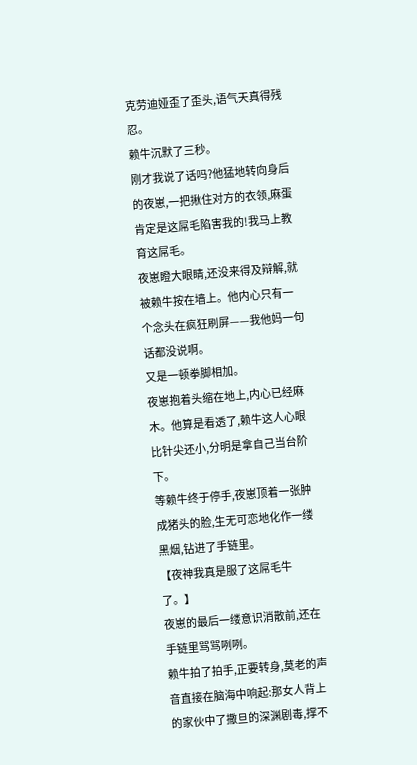克劳迪娅歪了歪头,语气天真得残忍。
赖牛沉默了三秒。
刚才我说了话吗?他猛地转向身后的夜崽,一把揪住对方的衣领,麻蛋肯定是这屌毛陷害我的!我马上教育这屌毛。
夜崽瞪大眼睛,还没来得及辩解,就被赖牛按在墙上。他内心只有一个念头在疯狂刷屏——我他妈一句话都没说啊。
又是一顿拳脚相加。
夜崽抱着头缩在地上,内心已经麻木。他算是看透了,赖牛这人心眼比针尖还小,分明是拿自己当台阶下。
等赖牛终于停手,夜崽顶着一张肿成猪头的脸,生无可恋地化作一缕黑烟,钻进了手链里。
【夜神我真是服了这屌毛牛了。】
夜崽的最后一缕意识消散前,还在手链里骂骂咧咧。
赖牛拍了拍手,正要转身,莫老的声音直接在脑海中响起:那女人背上的家伙中了撒旦的深渊剧毒,撑不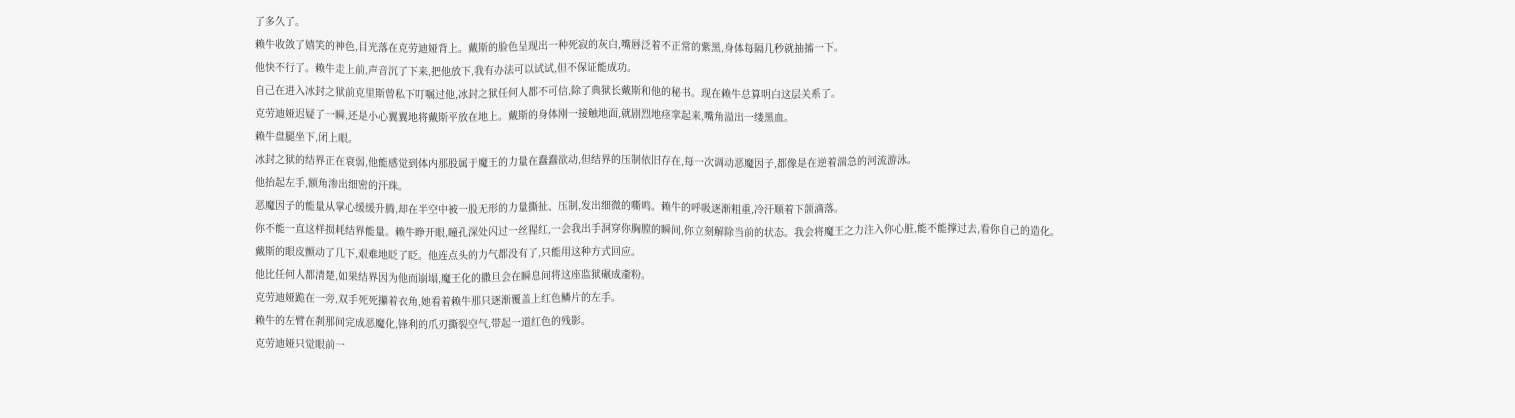了多久了。
赖牛收敛了嬉笑的神色,目光落在克劳迪娅背上。戴斯的脸色呈现出一种死寂的灰白,嘴唇泛着不正常的紫黑,身体每隔几秒就抽搐一下。
他快不行了。赖牛走上前,声音沉了下来,把他放下,我有办法可以试试,但不保证能成功。
自己在进入冰封之狱前克里斯曾私下叮嘱过他,冰封之狱任何人都不可信,除了典狱长戴斯和他的秘书。现在赖牛总算明白这层关系了。
克劳迪娅迟疑了一瞬,还是小心翼翼地将戴斯平放在地上。戴斯的身体刚一接触地面,就剧烈地痉挛起来,嘴角溢出一缕黑血。
赖牛盘腿坐下,闭上眼。
冰封之狱的结界正在衰弱,他能感觉到体内那股属于魔王的力量在蠢蠢欲动,但结界的压制依旧存在,每一次调动恶魔因子,都像是在逆着湍急的河流游泳。
他抬起左手,额角渗出细密的汗珠。
恶魔因子的能量从掌心缓缓升腾,却在半空中被一股无形的力量撕扯、压制,发出细微的嘶鸣。赖牛的呼吸逐渐粗重,冷汗顺着下颌滴落。
你不能一直这样损耗结界能量。赖牛睁开眼,瞳孔深处闪过一丝猩红,一会我出手洞穿你胸膛的瞬间,你立刻解除当前的状态。我会将魔王之力注入你心脏,能不能撑过去,看你自己的造化。
戴斯的眼皮颤动了几下,艰难地眨了眨。他连点头的力气都没有了,只能用这种方式回应。
他比任何人都清楚,如果结界因为他而崩塌,魔王化的撒旦会在瞬息间将这座监狱碾成齑粉。
克劳迪娅跪在一旁,双手死死攥着衣角,她看着赖牛那只逐渐覆盖上红色鳞片的左手。
赖牛的左臂在刹那间完成恶魔化,锋利的爪刃撕裂空气,带起一道红色的残影。
克劳迪娅只觉眼前一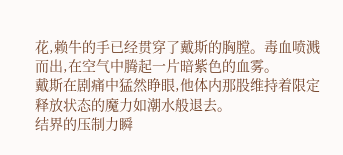花,赖牛的手已经贯穿了戴斯的胸膛。毒血喷溅而出,在空气中腾起一片暗紫色的血雾。
戴斯在剧痛中猛然睁眼,他体内那股维持着限定释放状态的魔力如潮水般退去。
结界的压制力瞬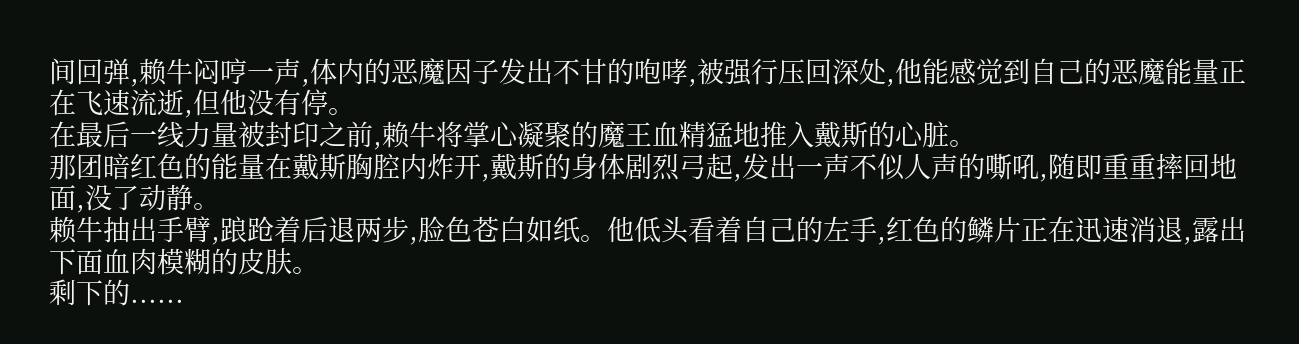间回弹,赖牛闷哼一声,体内的恶魔因子发出不甘的咆哮,被强行压回深处,他能感觉到自己的恶魔能量正在飞速流逝,但他没有停。
在最后一线力量被封印之前,赖牛将掌心凝聚的魔王血精猛地推入戴斯的心脏。
那团暗红色的能量在戴斯胸腔内炸开,戴斯的身体剧烈弓起,发出一声不似人声的嘶吼,随即重重摔回地面,没了动静。
赖牛抽出手臂,踉跄着后退两步,脸色苍白如纸。他低头看着自己的左手,红色的鳞片正在迅速消退,露出下面血肉模糊的皮肤。
剩下的......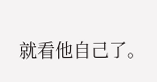就看他自己了。